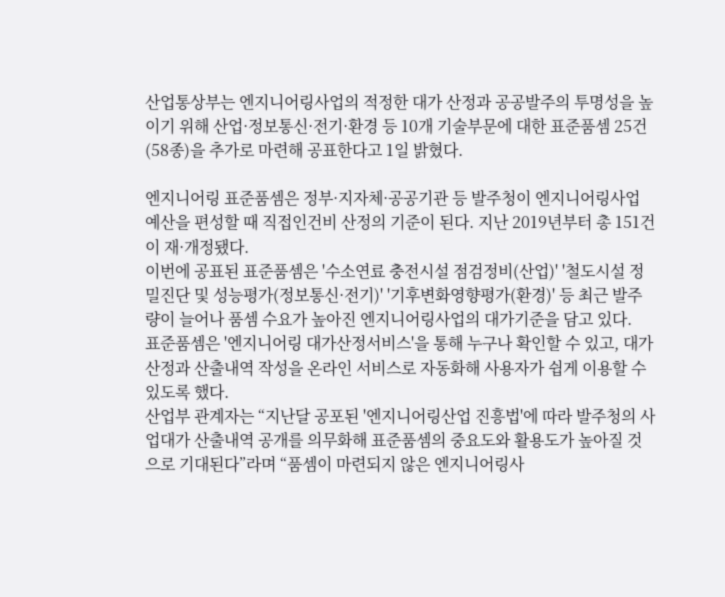산업통상부는 엔지니어링사업의 적정한 대가 산정과 공공발주의 투명성을 높이기 위해 산업·정보통신·전기·환경 등 10개 기술부문에 대한 표준품셈 25건(58종)을 추가로 마련해 공표한다고 1일 밝혔다.

엔지니어링 표준품셈은 정부·지자체·공공기관 등 발주청이 엔지니어링사업 예산을 편성할 때 직접인건비 산정의 기준이 된다. 지난 2019년부터 총 151건이 재·개정됐다.
이번에 공표된 표준품셈은 '수소연료 충전시설 점검정비(산업)' '철도시설 정밀진단 및 성능평가(정보통신·전기)' '기후변화영향평가(환경)' 등 최근 발주량이 늘어나 품셈 수요가 높아진 엔지니어링사업의 대가기준을 담고 있다.
표준품셈은 '엔지니어링 대가산정서비스'을 통해 누구나 확인할 수 있고, 대가산정과 산출내역 작성을 온라인 서비스로 자동화해 사용자가 쉽게 이용할 수 있도록 했다.
산업부 관계자는 “지난달 공포된 '엔지니어링산업 진흥법'에 따라 발주청의 사업대가 산출내역 공개를 의무화해 표준품셈의 중요도와 활용도가 높아질 것으로 기대된다”라며 “품셈이 마련되지 않은 엔지니어링사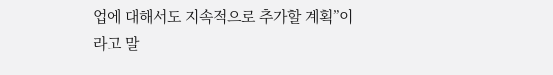업에 대해서도 지속적으로 추가할 계획”이라고 말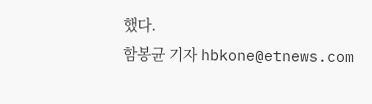했다.
함봉균 기자 hbkone@etnews.com